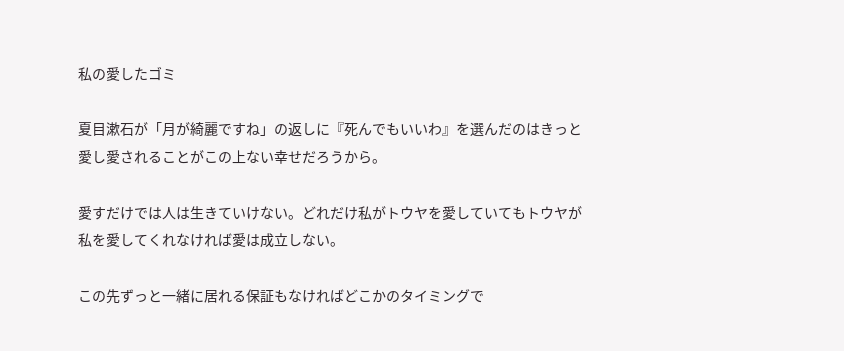私の愛したゴミ

夏目漱石が「月が綺麗ですね」の返しに『死んでもいいわ』を選んだのはきっと愛し愛されることがこの上ない幸せだろうから。

愛すだけでは人は生きていけない。どれだけ私がトウヤを愛していてもトウヤが私を愛してくれなければ愛は成立しない。

この先ずっと一緒に居れる保証もなければどこかのタイミングで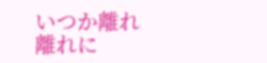いつか離れ離れに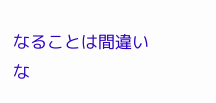なることは間違いな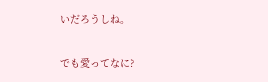いだろうしね。

でも愛ってなに?